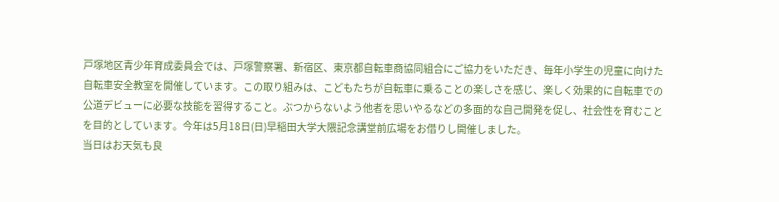戸塚地区青少年育成委員会では、戸塚警察署、新宿区、東京都自転車商協同組合にご協力をいただき、毎年小学生の児童に向けた自転車安全教室を開催しています。この取り組みは、こどもたちが自転車に乗ることの楽しさを感じ、楽しく効果的に自転車での公道デビューに必要な技能を習得すること。ぶつからないよう他者を思いやるなどの多面的な自己開発を促し、社会性を育むことを目的としています。今年は5月18日(日)早稲田大学大隈記念講堂前広場をお借りし開催しました。
当日はお天気も良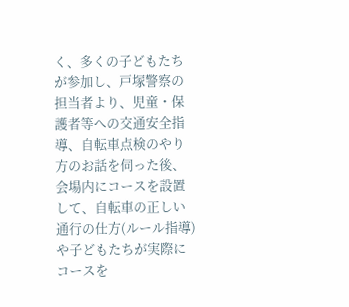く、多くの子どもたちが参加し、戸塚警察の担当者より、児童・保護者等への交通安全指導、自転車点検のやり方のお話を伺った後、会場内にコースを設置して、自転車の正しい通行の仕方(ルール指導)や子どもたちが実際にコースを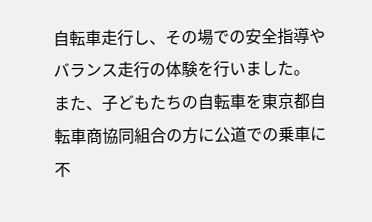自転車走行し、その場での安全指導やバランス走行の体験を行いました。
また、子どもたちの自転車を東京都自転車商協同組合の方に公道での乗車に不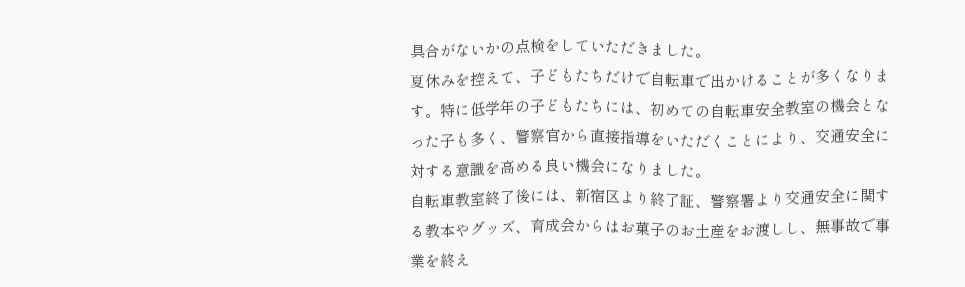具合がないかの点検をしていただきました。
夏休みを控えて、子どもたちだけで自転車で出かけることが多くなります。特に低学年の子どもたちには、初めての自転車安全教室の機会となった子も多く、警察官から直接指導をいただくことにより、交通安全に対する意識を高める良い機会になりました。
自転車教室終了後には、新宿区より終了証、警察署より交通安全に関する教本やグッズ、育成会からはお菓子のお土産をお渡しし、無事故で事業を終え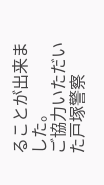ることが出来ました。
ご協力いただいた戸塚警察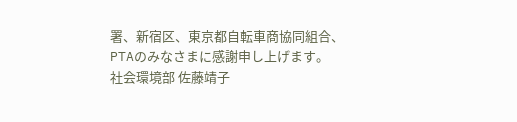署、新宿区、東京都自転車商協同組合、PTAのみなさまに感謝申し上げます。
社会環境部 佐藤靖子